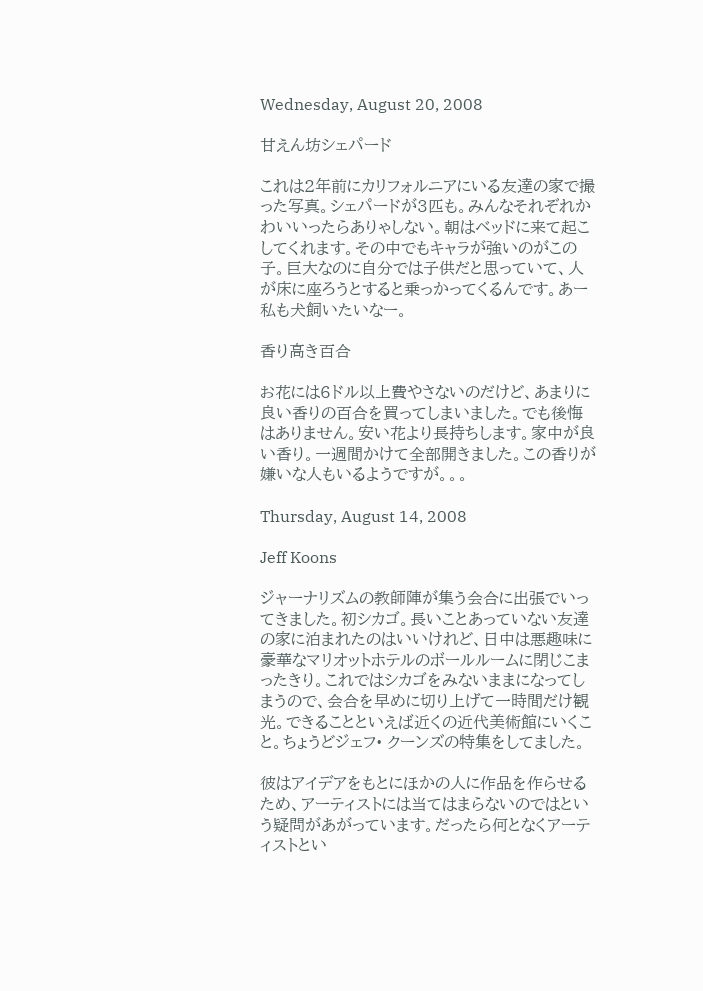Wednesday, August 20, 2008

甘えん坊シェパード

これは2年前にカリフォルニアにいる友達の家で撮った写真。シェパードが3匹も。みんなそれぞれかわいいったらありゃしない。朝はベッドに来て起こしてくれます。その中でもキャラが強いのがこの子。巨大なのに自分では子供だと思っていて、人が床に座ろうとすると乗っかってくるんです。あー私も犬飼いたいなー。

香り高き百合

お花には6ドル以上費やさないのだけど、あまりに良い香りの百合を買ってしまいました。でも後悔はありません。安い花より長持ちします。家中が良い香り。一週間かけて全部開きました。この香りが嫌いな人もいるようですが。。。

Thursday, August 14, 2008

Jeff Koons

ジャーナリズムの教師陣が集う会合に出張でいってきました。初シカゴ。長いことあっていない友達の家に泊まれたのはいいけれど、日中は悪趣味に豪華なマリオットホテルのボールルームに閉じこまったきり。これではシカゴをみないままになってしまうので、会合を早めに切り上げて一時間だけ観光。できることといえば近くの近代美術館にいくこと。ちょうどジェフ• クーンズの特集をしてました。

彼はアイデアをもとにほかの人に作品を作らせるため、アーティストには当てはまらないのではという疑問があがっています。だったら何となくアーティストとい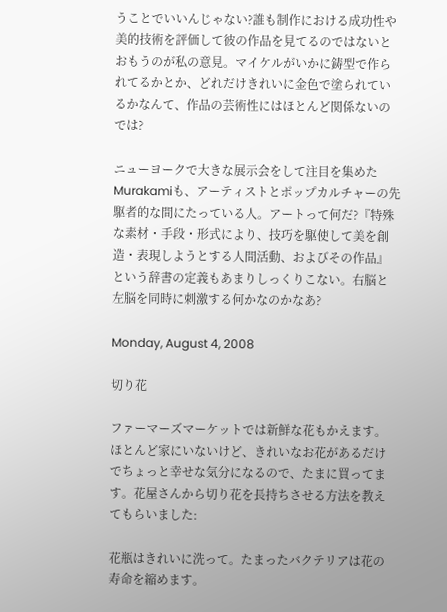うことでいいんじゃない?誰も制作における成功性や美的技術を評価して彼の作品を見てるのではないとおもうのが私の意見。マイケルがいかに鋳型で作られてるかとか、どれだけきれいに金色で塗られているかなんて、作品の芸術性にはほとんど関係ないのでは?

ニューヨークで大きな展示会をして注目を集めたMurakamiも、アーティストとポップカルチャーの先駆者的な間にたっている人。アートって何だ?『特殊な素材・手段・形式により、技巧を駆使して美を創造・表現しようとする人間活動、およびその作品』という辞書の定義もあまりしっくりこない。右脳と左脳を同時に刺激する何かなのかなあ?

Monday, August 4, 2008

切り花

ファーマーズマーケットでは新鮮な花もかえます。ほとんど家にいないけど、きれいなお花があるだけでちょっと幸せな気分になるので、たまに買ってます。花屋さんから切り花を長持ちさせる方法を教えてもらいました:

花瓶はきれいに洗って。たまったバクテリアは花の寿命を縮めます。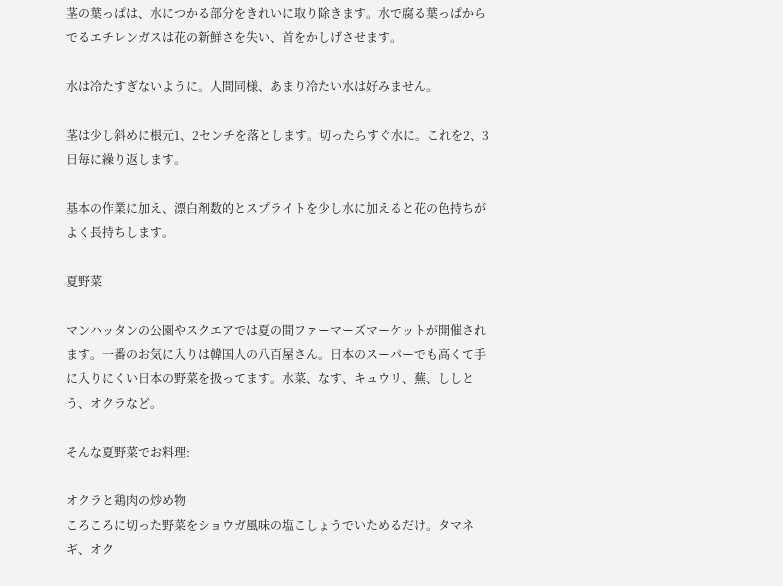茎の葉っぱは、水につかる部分をきれいに取り除きます。水で腐る葉っぱからでるエチレンガスは花の新鮮さを失い、首をかしげさせます。

水は冷たすぎないように。人間同様、あまり冷たい水は好みません。

茎は少し斜めに根元1、2センチを落とします。切ったらすぐ水に。これを2、3日毎に繰り返します。

基本の作業に加え、漂白剤数的とスプライトを少し水に加えると花の色持ちがよく長持ちします。

夏野菜

マンハッタンの公園やスクエアでは夏の間ファーマーズマーケットが開催されます。一番のお気に入りは韓国人の八百屋さん。日本のスーパーでも高くて手に入りにくい日本の野菜を扱ってます。水菜、なす、キュウリ、蕪、ししとう、オクラなど。

そんな夏野菜でお料理:

オクラと鶏肉の炒め物
ころころに切った野菜をショウガ風味の塩こしょうでいためるだけ。タマネギ、オク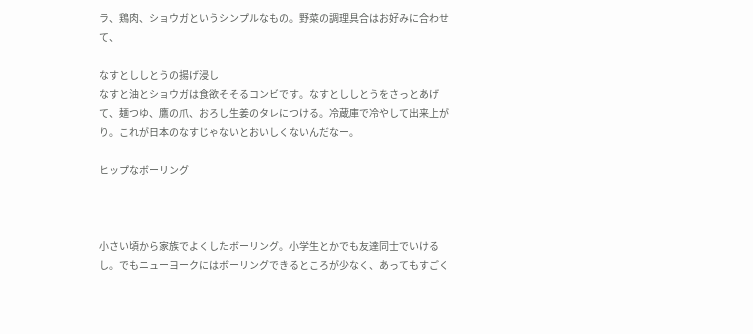ラ、鶏肉、ショウガというシンプルなもの。野菜の調理具合はお好みに合わせて、

なすとししとうの揚げ浸し
なすと油とショウガは食欲そそるコンビです。なすとししとうをさっとあげて、麺つゆ、鷹の爪、おろし生姜のタレにつける。冷蔵庫で冷やして出来上がり。これが日本のなすじゃないとおいしくないんだなー。

ヒップなボーリング



小さい頃から家族でよくしたボーリング。小学生とかでも友達同士でいけるし。でもニューヨークにはボーリングできるところが少なく、あってもすごく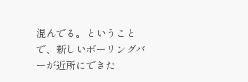混んでる。ということで、新しいボーリングバーが近所にできた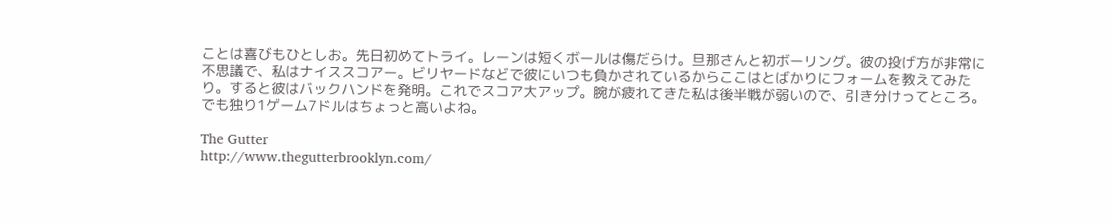ことは喜びもひとしお。先日初めてトライ。レーンは短くボールは傷だらけ。旦那さんと初ボーリング。彼の投げ方が非常に不思議で、私はナイススコアー。ビリヤードなどで彼にいつも負かされているからここはとばかりにフォームを教えてみたり。すると彼はバックハンドを発明。これでスコア大アップ。腕が疲れてきた私は後半戦が弱いので、引き分けってところ。でも独り1ゲーム7ドルはちょっと高いよね。

The Gutter
http://www.thegutterbrooklyn.com/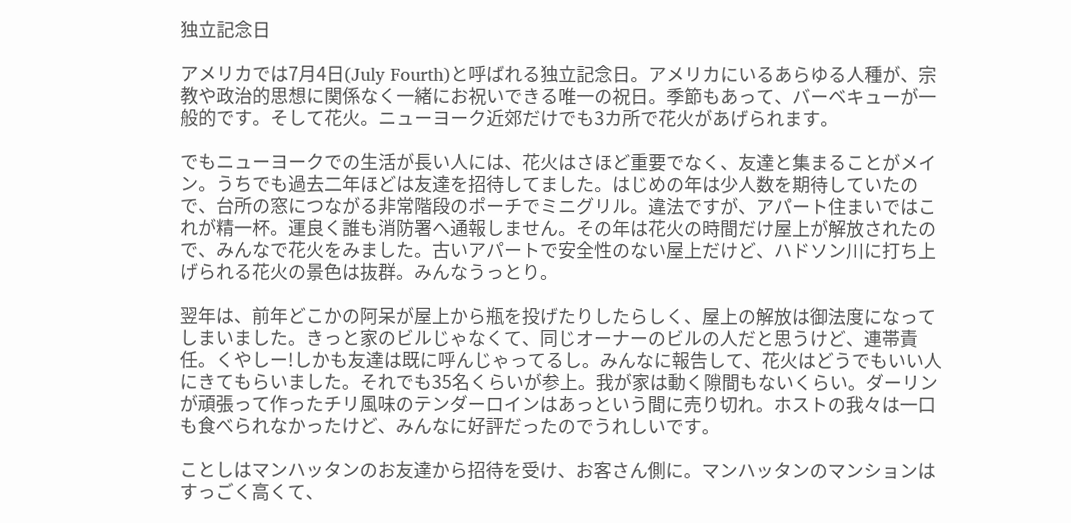独立記念日

アメリカでは7月4日(July Fourth)と呼ばれる独立記念日。アメリカにいるあらゆる人種が、宗教や政治的思想に関係なく一緒にお祝いできる唯一の祝日。季節もあって、バーベキューが一般的です。そして花火。ニューヨーク近郊だけでも3カ所で花火があげられます。

でもニューヨークでの生活が長い人には、花火はさほど重要でなく、友達と集まることがメイン。うちでも過去二年ほどは友達を招待してました。はじめの年は少人数を期待していたので、台所の窓につながる非常階段のポーチでミニグリル。違法ですが、アパート住まいではこれが精一杯。運良く誰も消防署へ通報しません。その年は花火の時間だけ屋上が解放されたので、みんなで花火をみました。古いアパートで安全性のない屋上だけど、ハドソン川に打ち上げられる花火の景色は抜群。みんなうっとり。

翌年は、前年どこかの阿呆が屋上から瓶を投げたりしたらしく、屋上の解放は御法度になってしまいました。きっと家のビルじゃなくて、同じオーナーのビルの人だと思うけど、連帯責任。くやしー!しかも友達は既に呼んじゃってるし。みんなに報告して、花火はどうでもいい人にきてもらいました。それでも35名くらいが参上。我が家は動く隙間もないくらい。ダーリンが頑張って作ったチリ風味のテンダーロインはあっという間に売り切れ。ホストの我々は一口も食べられなかったけど、みんなに好評だったのでうれしいです。

ことしはマンハッタンのお友達から招待を受け、お客さん側に。マンハッタンのマンションはすっごく高くて、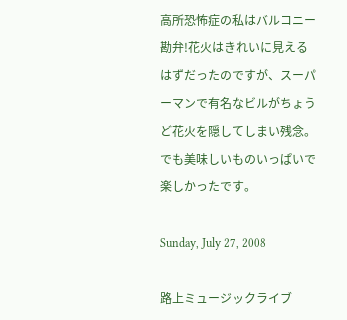高所恐怖症の私はバルコニー勘弁!花火はきれいに見えるはずだったのですが、スーパーマンで有名なビルがちょうど花火を隠してしまい残念。でも美味しいものいっぱいで楽しかったです。

Sunday, July 27, 2008

路上ミュージックライブ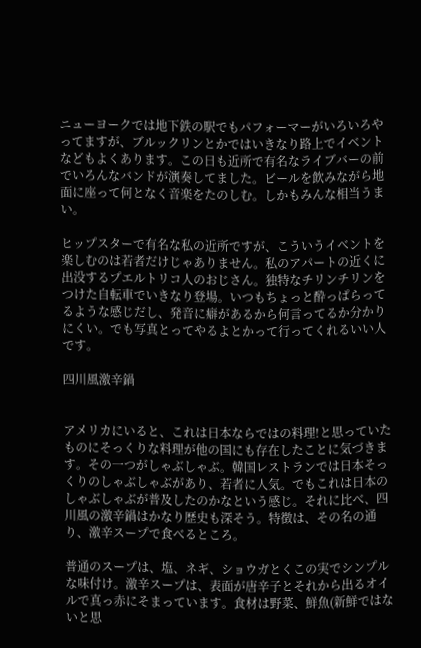ニューヨークでは地下鉄の駅でもパフォーマーがいろいろやってますが、ブルックリンとかではいきなり路上でイベントなどもよくあります。この日も近所で有名なライブバーの前でいろんなバンドが演奏してました。ビールを飲みながら地面に座って何となく音楽をたのしむ。しかもみんな相当うまい。

ヒップスターで有名な私の近所ですが、こういうイベントを楽しむのは若者だけじゃありません。私のアパートの近くに出没するプエルトリコ人のおじさん。独特なチリンチリンをつけた自転車でいきなり登場。いつもちょっと酔っぱらってるような感じだし、発音に癖があるから何言ってるか分かりにくい。でも写真とってやるよとかって行ってくれるいい人です。

四川風激辛鍋


アメリカにいると、これは日本ならではの料理!と思っていたものにそっくりな料理が他の国にも存在したことに気づきます。その一つがしゃぶしゃぶ。韓国レストランでは日本そっくりのしゃぶしゃぶがあり、若者に人気。でもこれは日本のしゃぶしゃぶが普及したのかなという感じ。それに比べ、四川風の激辛鍋はかなり歴史も深そう。特徴は、その名の通り、激辛スープで食べるところ。

普通のスープは、塩、ネギ、ショウガとくこの実でシンプルな味付け。激辛スープは、表面が唐辛子とそれから出るオイルで真っ赤にそまっています。食材は野菜、鮮魚(新鮮ではないと思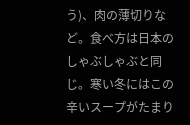う)、肉の薄切りなど。食べ方は日本のしゃぶしゃぶと同じ。寒い冬にはこの辛いスープがたまり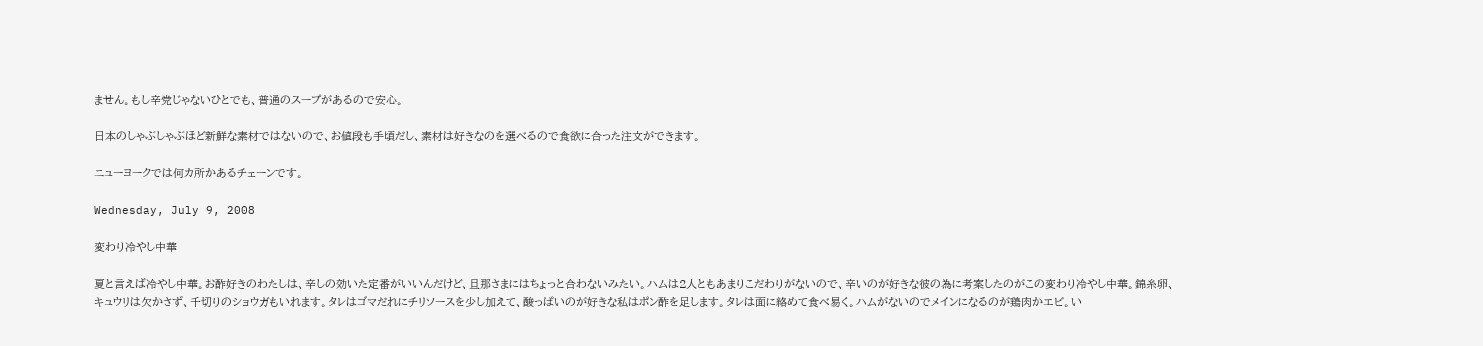ません。もし辛党じゃないひとでも、普通のスープがあるので安心。

日本のしゃぶしゃぶほど新鮮な素材ではないので、お値段も手頃だし、素材は好きなのを選べるので食欲に合った注文ができます。

ニューヨークでは何カ所かあるチェーンです。

Wednesday, July 9, 2008

変わり冷やし中華

夏と言えば冷やし中華。お酢好きのわたしは、辛しの効いた定番がいいんだけど、旦那さまにはちょっと合わないみたい。ハムは2人ともあまりこだわりがないので、辛いのが好きな彼の為に考案したのがこの変わり冷やし中華。錦糸卵、キュウリは欠かさず、千切りのショウガもいれます。タレはゴマだれにチリソースを少し加えて、酸っぱいのが好きな私はポン酢を足します。タレは面に絡めて食べ易く。ハムがないのでメインになるのが鶏肉かエビ。い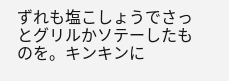ずれも塩こしょうでさっとグリルかソテーしたものを。キンキンに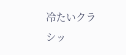冷たいクラシッ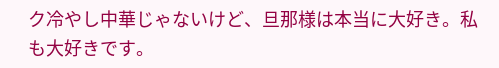ク冷やし中華じゃないけど、旦那様は本当に大好き。私も大好きです。